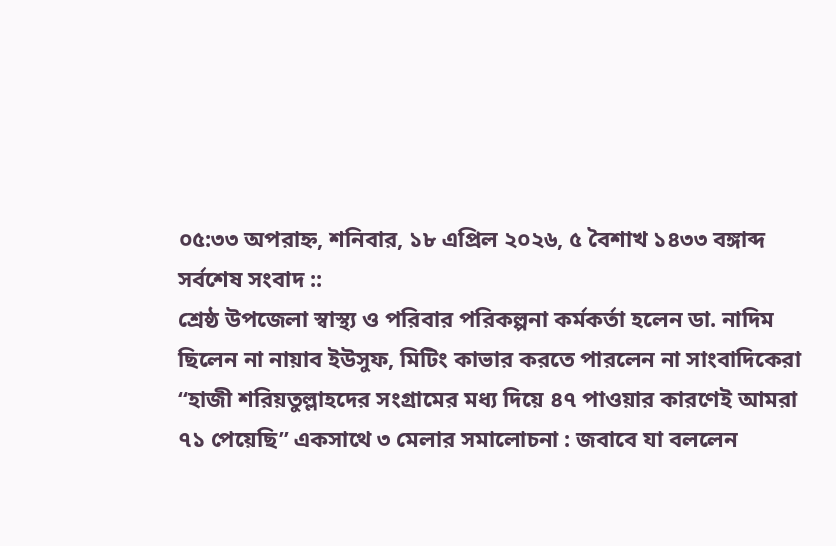০৫:৩৩ অপরাহ্ন, শনিবার, ১৮ এপ্রিল ২০২৬, ৫ বৈশাখ ১৪৩৩ বঙ্গাব্দ
সর্বশেষ সংবাদ ::
শ্রেষ্ঠ উপজেলা স্বাস্থ্য ও পরিবার পরিকল্পনা কর্মকর্তা হলেন ডা. নাদিম ছিলেন না নায়াব ইউসুফ, মিটিং কাভার করতে পারলেন না সাংবাদিকেরা “হাজী শরিয়তুল্লাহদের সংগ্রামের মধ্য দিয়ে ৪৭ পাওয়ার কারণেই আমরা ৭১ পেয়েছি” একসাথে ৩ মেলার সমালোচনা : জবাবে যা বললেন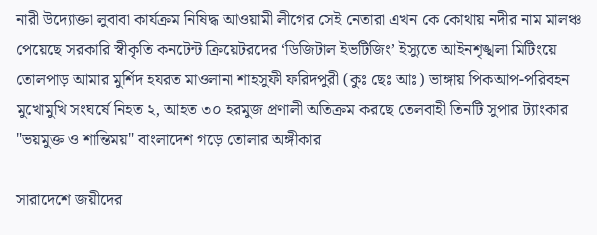নারী উদ্যোক্তা লুবাবা কার্যক্রম নিষিদ্ধ আওয়ামী লীগের সেই নেতারা এখন কে কোথায় নদীর নাম মালঞ্চ পেয়েছে সরকারি স্বীকৃতি কনটেন্ট ক্রিয়েটরদের ‘ডিজিটাল ইভটিজিং’ ইস্যুতে আইনশৃঙ্খলা মিটিংয়ে তোলপাড় আমার মুর্শিদ হযরত মাওলানা শাহসুফী ফরিদপুরী (কুঃ ছেঃ আঃ) ভাঙ্গায় পিকআপ-পরিবহন মুখোমুখি সংঘর্ষে নিহত ২, আহত ৩০ হরমুজ প্রণালী অতিক্রম করছে তেলবাহী তিনটি সুপার ট্যাংকার
"ভয়মুক্ত ও শান্তিময়" বাংলাদেশ গড়ে তোলার অঙ্গীকার

সারাদেশে জয়ীদের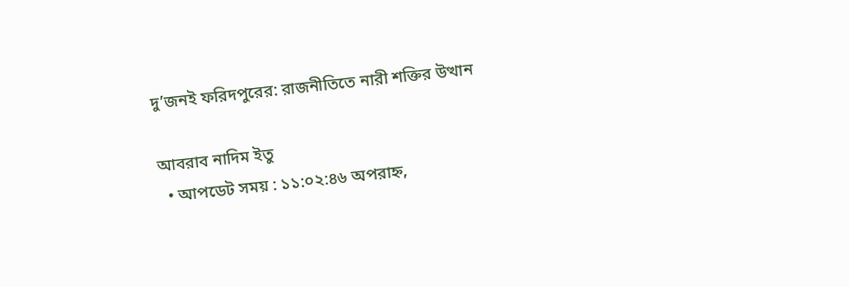দু’জনই ফরিদপুরের: রাজনীতিতে নারী শক্তির উত্থান

আবরাব নাদিম ইতু
  • আপডেট সময় : ১১:০২:৪৬ অপরাহ্ন,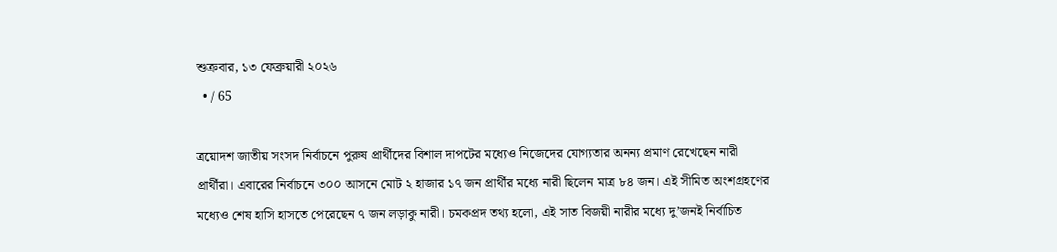শুক্রবার, ১৩ ফেব্রুয়ারী ২০২৬
  • / 65

ত্রয়োদশ জাতীয় সংসদ নির্বাচনে পুরুষ প্রার্থীদের বিশাল দাপটের মধ্যেও নিজেদের যোগ্যতার অনন্য প্রমাণ রেখেছেন নারী প্রার্থীরা। এবারের নির্বাচনে ৩০০ আসনে মোট ২ হাজার ১৭ জন প্রার্থীর মধ্যে নারী ছিলেন মাত্র ৮৪ জন। এই সীমিত অংশগ্রহণের মধ্যেও শেষ হাসি হাসতে পেরেছেন ৭ জন লড়াকু নারী। চমকপ্রদ তথ্য হলো, এই সাত বিজয়ী নারীর মধ্যে দু’জনই নির্বাচিত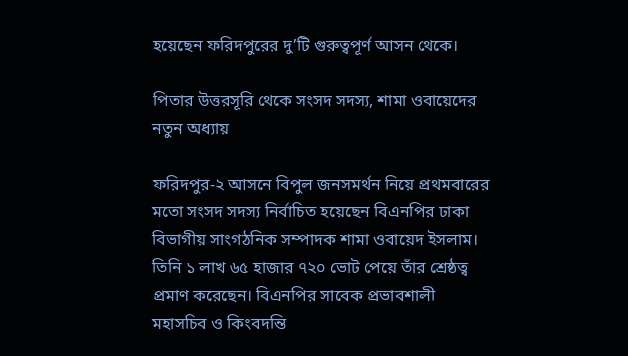হয়েছেন ফরিদপুরের দু’টি গুরুত্বপূর্ণ আসন থেকে।

পিতার উত্তরসূরি থেকে সংসদ সদস্য, শামা ওবায়েদের নতুন অধ্যায়

ফরিদপুর-২ আসনে বিপুল জনসমর্থন নিয়ে প্রথমবারের মতো সংসদ সদস্য নির্বাচিত হয়েছেন বিএনপির ঢাকা বিভাগীয় সাংগঠনিক সম্পাদক শামা ওবায়েদ ইসলাম। তিনি ১ লাখ ৬৫ হাজার ৭২০ ভোট পেয়ে তাঁর শ্রেষ্ঠত্ব প্রমাণ করেছেন। বিএনপির সাবেক প্রভাবশালী মহাসচিব ও কিংবদন্তি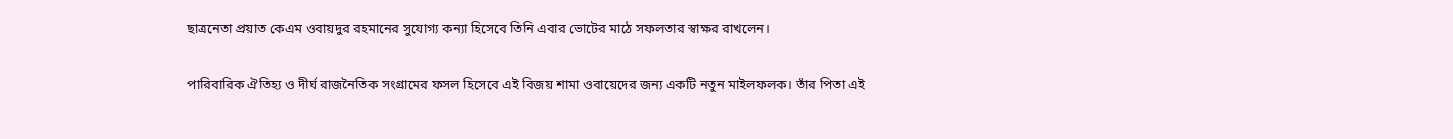ছাত্রনেতা প্রয়াত কেএম ওবায়দুর রহমানের সুযোগ্য কন্যা হিসেবে তিনি এবার ভোটের মাঠে সফলতার স্বাক্ষর রাখলেন।

পারিবারিক ঐতিহ্য ও দীর্ঘ রাজনৈতিক সংগ্রামের ফসল হিসেবে এই বিজয় শামা ওবায়েদের জন্য একটি নতুন মাইলফলক। তাঁর পিতা এই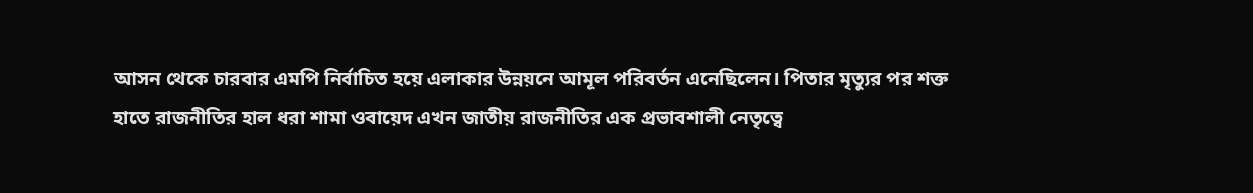আসন থেকে চারবার এমপি নির্বাচিত হয়ে এলাকার উন্নয়নে আমূল পরিবর্তন এনেছিলেন। পিতার মৃত্যুর পর শক্ত হাতে রাজনীতির হাল ধরা শামা ওবায়েদ এখন জাতীয় রাজনীতির এক প্রভাবশালী নেতৃত্বে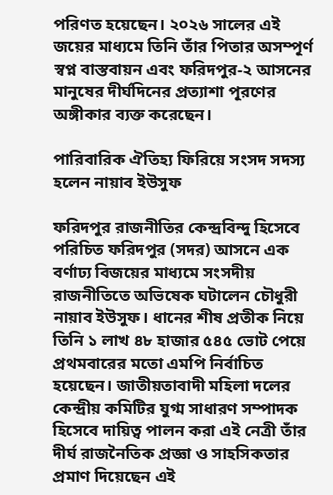পরিণত হয়েছেন। ২০২৬ সালের এই জয়ের মাধ্যমে তিনি তাঁর পিতার অসম্পূর্ণ স্বপ্ন বাস্তবায়ন এবং ফরিদপুর-২ আসনের মানুষের দীর্ঘদিনের প্রত্যাশা পূরণের অঙ্গীকার ব্যক্ত করেছেন।

পারিবারিক ঐতিহ্য ফিরিয়ে সংসদ সদস্য হলেন নায়াব ইউসুফ

ফরিদপুর রাজনীতির কেন্দ্রবিন্দু হিসেবে পরিচিত ফরিদপুর (সদর) আসনে এক বর্ণাঢ্য বিজয়ের মাধ্যমে সংসদীয় রাজনীতিতে অভিষেক ঘটালেন চৌধুরী নায়াব ইউসুফ। ধানের শীষ প্রতীক নিয়ে তিনি ১ লাখ ৪৮ হাজার ৫৪৫ ভোট পেয়ে প্রথমবারের মতো এমপি নির্বাচিত হয়েছেন। জাতীয়তাবাদী মহিলা দলের কেন্দ্রীয় কমিটির যুগ্ম সাধারণ সম্পাদক হিসেবে দায়িত্ব পালন করা এই নেত্রী তাঁর দীর্ঘ রাজনৈতিক প্রজ্ঞা ও সাহসিকতার প্রমাণ দিয়েছেন এই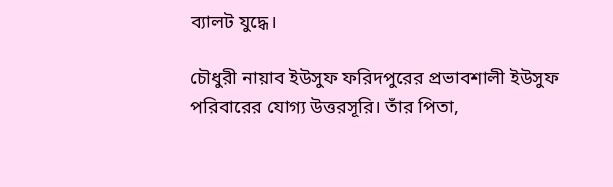ব্যালট যুদ্ধে।

চৌধুরী নায়াব ইউসুফ ফরিদপুরের প্রভাবশালী ইউসুফ পরিবারের যোগ্য উত্তরসূরি। তাঁর পিতা,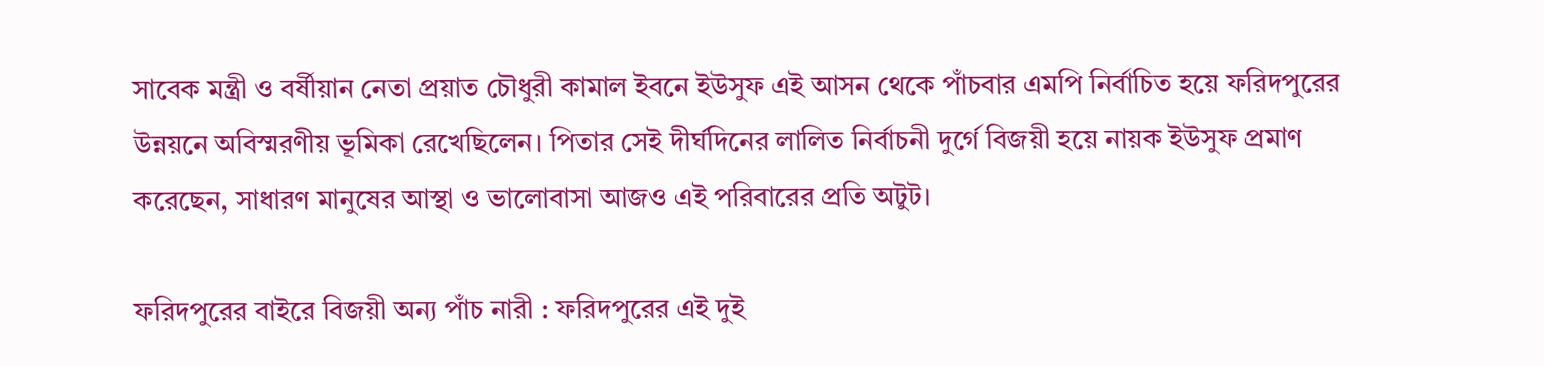সাবেক মন্ত্রী ও বর্ষীয়ান নেতা প্রয়াত চৌধুরী কামাল ইবনে ইউসুফ এই আসন থেকে পাঁচবার এমপি নির্বাচিত হয়ে ফরিদপুরের উন্নয়নে অবিস্মরণীয় ভূমিকা রেখেছিলেন। পিতার সেই দীর্ঘদিনের লালিত নির্বাচনী দুর্গে বিজয়ী হয়ে নায়ক ইউসুফ প্রমাণ করেছেন, সাধারণ মানুষের আস্থা ও ভালোবাসা আজও এই পরিবারের প্রতি অটুট।

ফরিদপুরের বাইরে বিজয়ী অন্য পাঁচ নারী : ফরিদপুরের এই দুই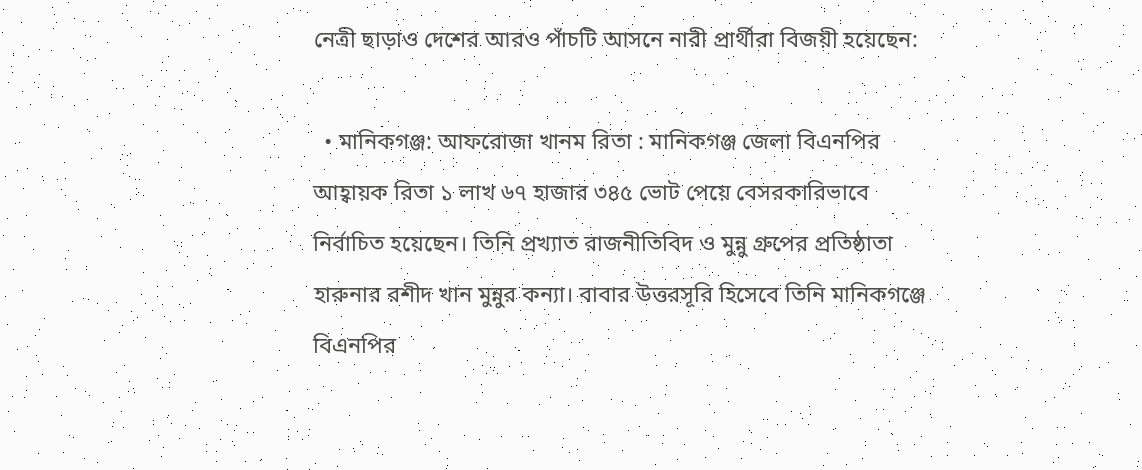নেত্রী ছাড়াও দেশের আরও পাঁচটি আসনে নারী প্রার্থীরা বিজয়ী হয়েছেন:

  • মানিকগঞ্জ: আফরোজা খানম রিতা : মানিকগঞ্জ জেলা বিএনপির আহ্বায়ক রিতা ১ লাখ ৬৭ হাজার ৩৪৫ ভোট পেয়ে বেসরকারিভাবে নির্বাচিত হয়েছেন। তিনি প্রখ্যাত রাজনীতিবিদ ও মুন্নু গ্রুপের প্রতিষ্ঠাতা হারুনার রশীদ খান মুন্নুর কন্যা। বাবার উত্তরসূরি হিসেবে তিনি মানিকগঞ্জে বিএনপির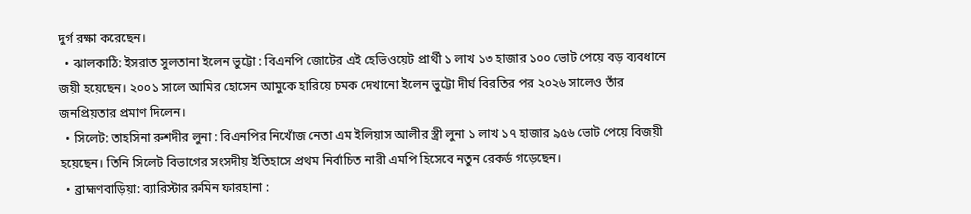দুর্গ রক্ষা করেছেন।
  • ঝালকাঠি: ইসরাত সুলতানা ইলেন ভুট্টো : বিএনপি জোটের এই হেভিওয়েট প্রার্থী ১ লাখ ১৩ হাজার ১০০ ভোট পেয়ে বড় ব্যবধানে জয়ী হয়েছেন। ২০০১ সালে আমির হোসেন আমুকে হারিয়ে চমক দেখানো ইলেন ভুট্টো দীর্ঘ বিরতির পর ২০২৬ সালেও তাঁর জনপ্রিয়তার প্রমাণ দিলেন।
  • সিলেট: তাহসিনা রুশদীর লুনা : বিএনপির নিখোঁজ নেতা এম ইলিয়াস আলীর স্ত্রী লুনা ১ লাখ ১৭ হাজার ৯৫৬ ভোট পেয়ে বিজয়ী হয়েছেন। তিনি সিলেট বিভাগের সংসদীয় ইতিহাসে প্রথম নির্বাচিত নারী এমপি হিসেবে নতুন রেকর্ড গড়েছেন।
  • ব্রাহ্মণবাড়িয়া: ব্যারিস্টার রুমিন ফারহানা :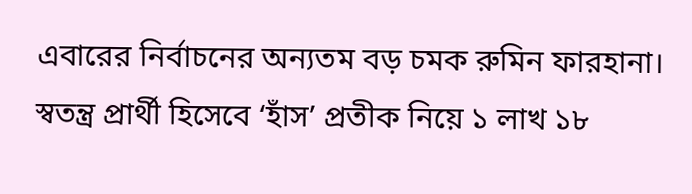এবারের নির্বাচনের অন্যতম বড় চমক রুমিন ফারহানা। স্বতন্ত্র প্রার্থী হিসেবে ‘হাঁস’ প্রতীক নিয়ে ১ লাখ ১৮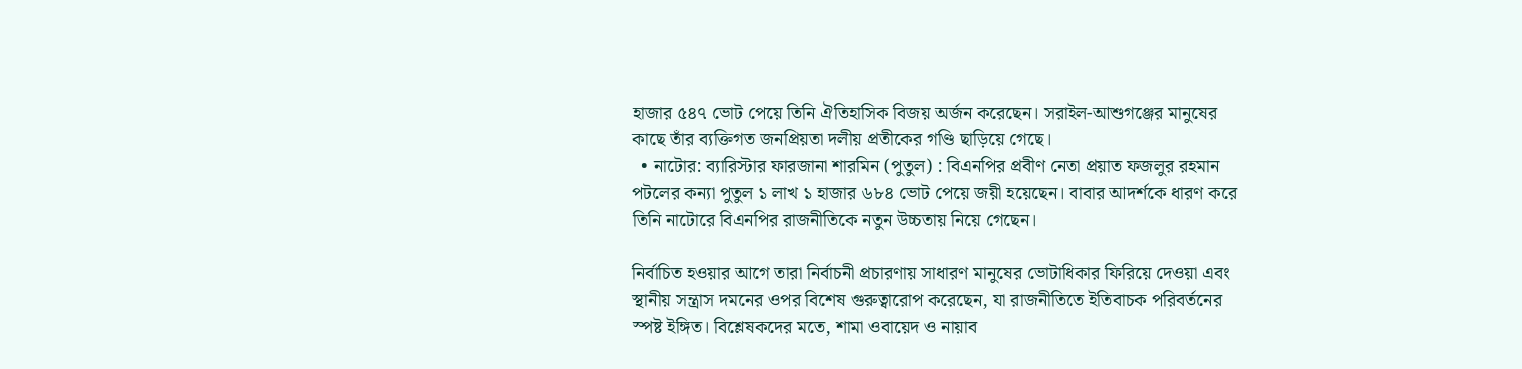হাজার ৫৪৭ ভোট পেয়ে তিনি ঐতিহাসিক বিজয় অর্জন করেছেন। সরাইল-আশুগঞ্জের মানুষের কাছে তাঁর ব্যক্তিগত জনপ্রিয়তা দলীয় প্রতীকের গণ্ডি ছাড়িয়ে গেছে।
  • নাটোর: ব্যারিস্টার ফারজানা শারমিন (পুতুল) : বিএনপির প্রবীণ নেতা প্রয়াত ফজলুর রহমান পটলের কন্যা পুতুল ১ লাখ ১ হাজার ৬৮৪ ভোট পেয়ে জয়ী হয়েছেন। বাবার আদর্শকে ধারণ করে তিনি নাটোরে বিএনপির রাজনীতিকে নতুন উচ্চতায় নিয়ে গেছেন।

নির্বাচিত হওয়ার আগে তারা নির্বাচনী প্রচারণায় সাধারণ মানুষের ভোটাধিকার ফিরিয়ে দেওয়া এবং স্থানীয় সন্ত্রাস দমনের ওপর বিশেষ গুরুত্বারোপ করেছেন, যা রাজনীতিতে ইতিবাচক পরিবর্তনের স্পষ্ট ইঙ্গিত। বিশ্লেষকদের মতে, শামা ওবায়েদ ও নায়াব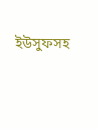ইউসুফসহ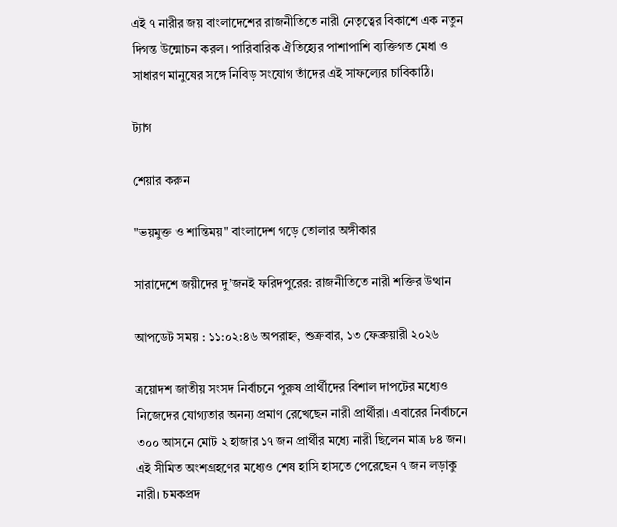এই ৭ নারীর জয় বাংলাদেশের রাজনীতিতে নারী নেতৃত্বের বিকাশে এক নতুন দিগন্ত উন্মোচন করল। পারিবারিক ঐতিহ্যের পাশাপাশি ব্যক্তিগত মেধা ও সাধারণ মানুষের সঙ্গে নিবিড় সংযোগ তাঁদের এই সাফল্যের চাবিকাঠি।

ট্যাগ

শেয়ার করুন

"ভয়মুক্ত ও শান্তিময়" বাংলাদেশ গড়ে তোলার অঙ্গীকার

সারাদেশে জয়ীদের দু’জনই ফরিদপুরের: রাজনীতিতে নারী শক্তির উত্থান

আপডেট সময় : ১১:০২:৪৬ অপরাহ্ন, শুক্রবার, ১৩ ফেব্রুয়ারী ২০২৬

ত্রয়োদশ জাতীয় সংসদ নির্বাচনে পুরুষ প্রার্থীদের বিশাল দাপটের মধ্যেও নিজেদের যোগ্যতার অনন্য প্রমাণ রেখেছেন নারী প্রার্থীরা। এবারের নির্বাচনে ৩০০ আসনে মোট ২ হাজার ১৭ জন প্রার্থীর মধ্যে নারী ছিলেন মাত্র ৮৪ জন। এই সীমিত অংশগ্রহণের মধ্যেও শেষ হাসি হাসতে পেরেছেন ৭ জন লড়াকু নারী। চমকপ্রদ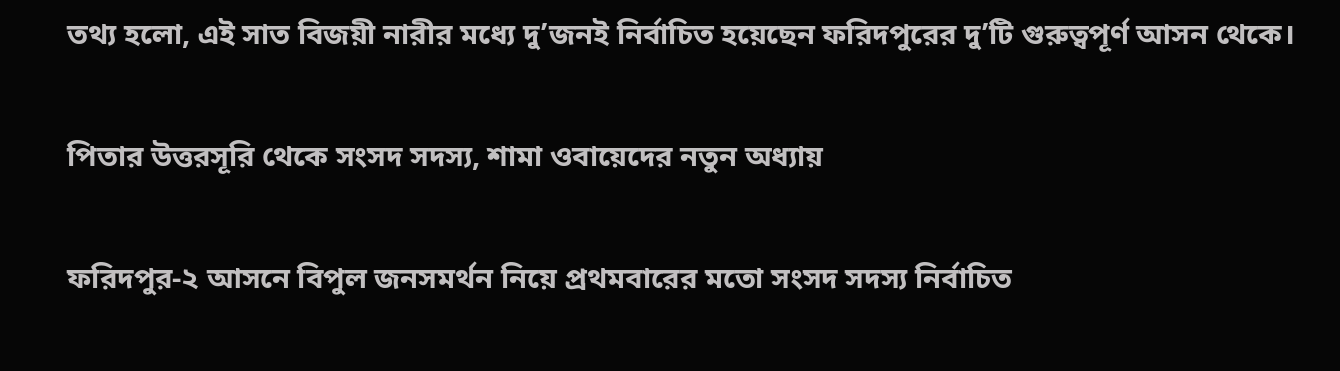তথ্য হলো, এই সাত বিজয়ী নারীর মধ্যে দু’জনই নির্বাচিত হয়েছেন ফরিদপুরের দু’টি গুরুত্বপূর্ণ আসন থেকে।

পিতার উত্তরসূরি থেকে সংসদ সদস্য, শামা ওবায়েদের নতুন অধ্যায়

ফরিদপুর-২ আসনে বিপুল জনসমর্থন নিয়ে প্রথমবারের মতো সংসদ সদস্য নির্বাচিত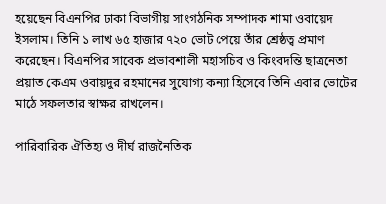হয়েছেন বিএনপির ঢাকা বিভাগীয় সাংগঠনিক সম্পাদক শামা ওবায়েদ ইসলাম। তিনি ১ লাখ ৬৫ হাজার ৭২০ ভোট পেয়ে তাঁর শ্রেষ্ঠত্ব প্রমাণ করেছেন। বিএনপির সাবেক প্রভাবশালী মহাসচিব ও কিংবদন্তি ছাত্রনেতা প্রয়াত কেএম ওবায়দুর রহমানের সুযোগ্য কন্যা হিসেবে তিনি এবার ভোটের মাঠে সফলতার স্বাক্ষর রাখলেন।

পারিবারিক ঐতিহ্য ও দীর্ঘ রাজনৈতিক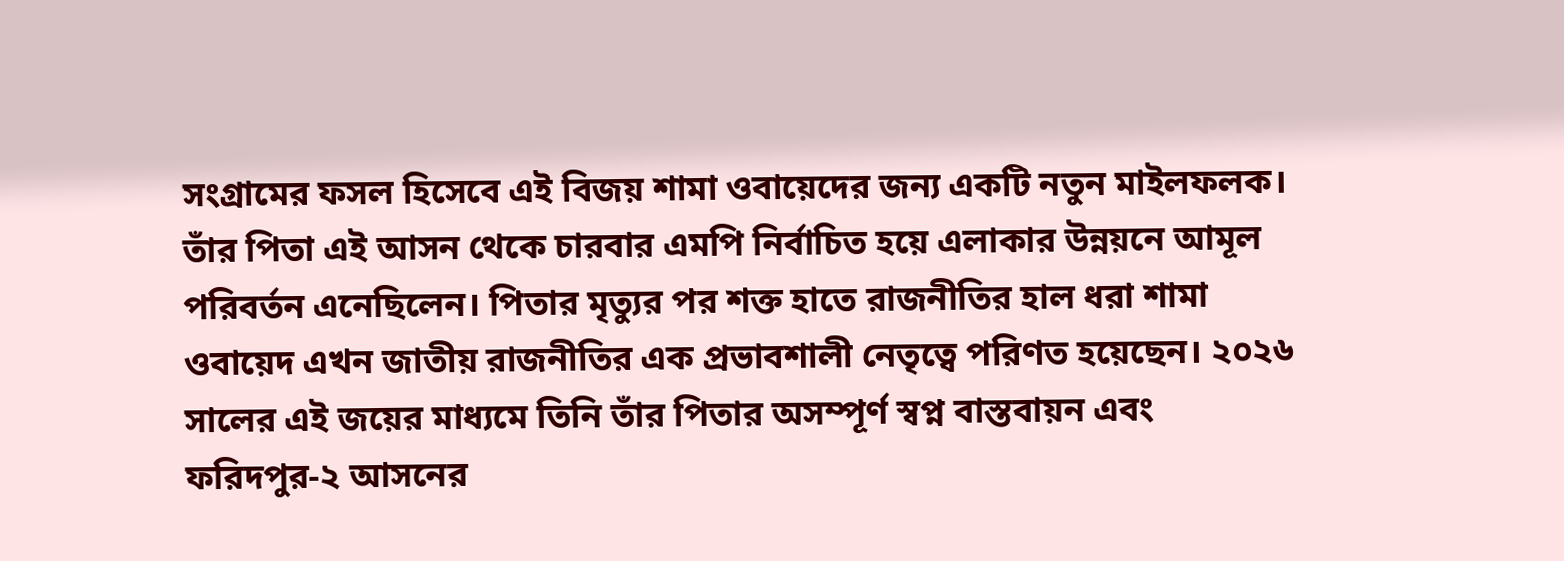সংগ্রামের ফসল হিসেবে এই বিজয় শামা ওবায়েদের জন্য একটি নতুন মাইলফলক। তাঁর পিতা এই আসন থেকে চারবার এমপি নির্বাচিত হয়ে এলাকার উন্নয়নে আমূল পরিবর্তন এনেছিলেন। পিতার মৃত্যুর পর শক্ত হাতে রাজনীতির হাল ধরা শামা ওবায়েদ এখন জাতীয় রাজনীতির এক প্রভাবশালী নেতৃত্বে পরিণত হয়েছেন। ২০২৬ সালের এই জয়ের মাধ্যমে তিনি তাঁর পিতার অসম্পূর্ণ স্বপ্ন বাস্তবায়ন এবং ফরিদপুর-২ আসনের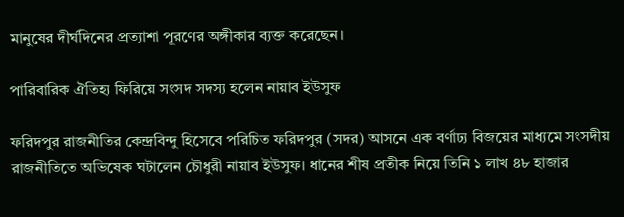মানুষের দীর্ঘদিনের প্রত্যাশা পূরণের অঙ্গীকার ব্যক্ত করেছেন।

পারিবারিক ঐতিহ্য ফিরিয়ে সংসদ সদস্য হলেন নায়াব ইউসুফ

ফরিদপুর রাজনীতির কেন্দ্রবিন্দু হিসেবে পরিচিত ফরিদপুর (সদর) আসনে এক বর্ণাঢ্য বিজয়ের মাধ্যমে সংসদীয় রাজনীতিতে অভিষেক ঘটালেন চৌধুরী নায়াব ইউসুফ। ধানের শীষ প্রতীক নিয়ে তিনি ১ লাখ ৪৮ হাজার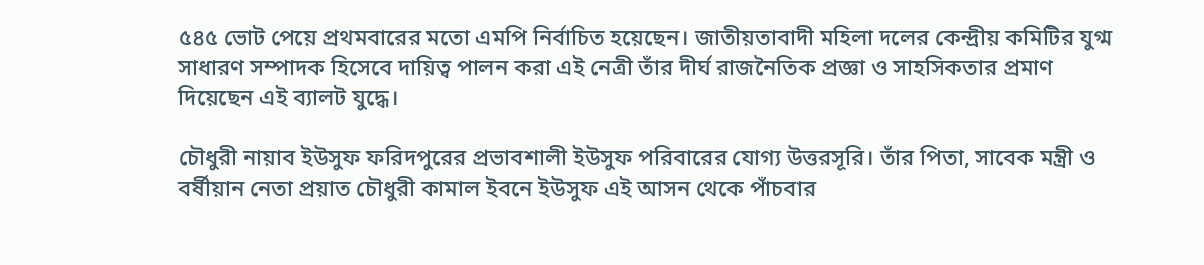৫৪৫ ভোট পেয়ে প্রথমবারের মতো এমপি নির্বাচিত হয়েছেন। জাতীয়তাবাদী মহিলা দলের কেন্দ্রীয় কমিটির যুগ্ম সাধারণ সম্পাদক হিসেবে দায়িত্ব পালন করা এই নেত্রী তাঁর দীর্ঘ রাজনৈতিক প্রজ্ঞা ও সাহসিকতার প্রমাণ দিয়েছেন এই ব্যালট যুদ্ধে।

চৌধুরী নায়াব ইউসুফ ফরিদপুরের প্রভাবশালী ইউসুফ পরিবারের যোগ্য উত্তরসূরি। তাঁর পিতা, সাবেক মন্ত্রী ও বর্ষীয়ান নেতা প্রয়াত চৌধুরী কামাল ইবনে ইউসুফ এই আসন থেকে পাঁচবার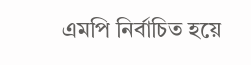এমপি নির্বাচিত হয়ে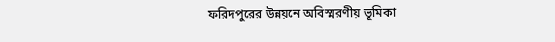ফরিদপুরের উন্নয়নে অবিস্মরণীয় ভূমিকা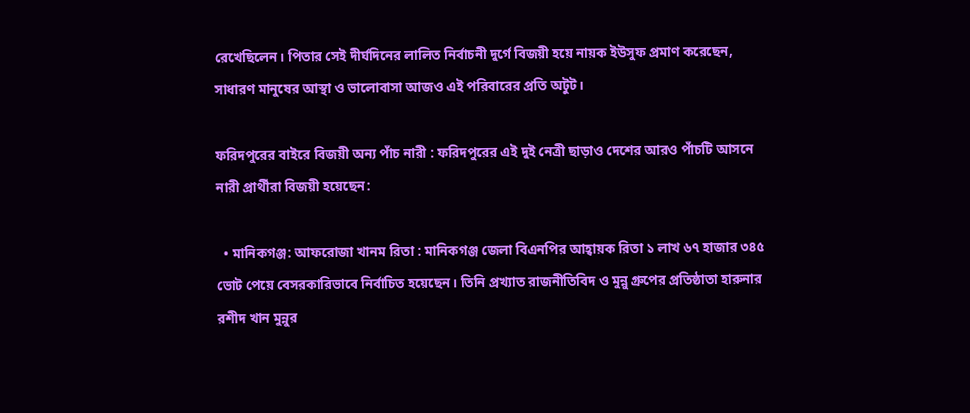রেখেছিলেন। পিতার সেই দীর্ঘদিনের লালিত নির্বাচনী দুর্গে বিজয়ী হয়ে নায়ক ইউসুফ প্রমাণ করেছেন, সাধারণ মানুষের আস্থা ও ভালোবাসা আজও এই পরিবারের প্রতি অটুট।

ফরিদপুরের বাইরে বিজয়ী অন্য পাঁচ নারী : ফরিদপুরের এই দুই নেত্রী ছাড়াও দেশের আরও পাঁচটি আসনে নারী প্রার্থীরা বিজয়ী হয়েছেন:

  • মানিকগঞ্জ: আফরোজা খানম রিতা : মানিকগঞ্জ জেলা বিএনপির আহ্বায়ক রিতা ১ লাখ ৬৭ হাজার ৩৪৫ ভোট পেয়ে বেসরকারিভাবে নির্বাচিত হয়েছেন। তিনি প্রখ্যাত রাজনীতিবিদ ও মুন্নু গ্রুপের প্রতিষ্ঠাতা হারুনার রশীদ খান মুন্নুর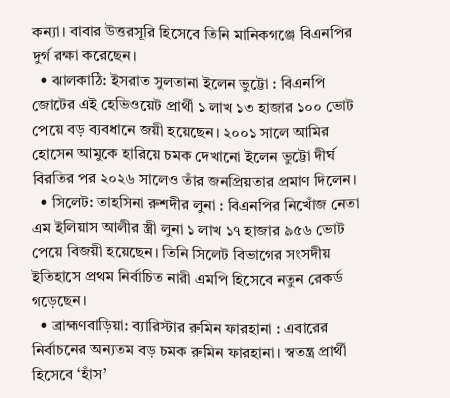কন্যা। বাবার উত্তরসূরি হিসেবে তিনি মানিকগঞ্জে বিএনপির দুর্গ রক্ষা করেছেন।
  • ঝালকাঠি: ইসরাত সুলতানা ইলেন ভুট্টো : বিএনপি জোটের এই হেভিওয়েট প্রার্থী ১ লাখ ১৩ হাজার ১০০ ভোট পেয়ে বড় ব্যবধানে জয়ী হয়েছেন। ২০০১ সালে আমির হোসেন আমুকে হারিয়ে চমক দেখানো ইলেন ভুট্টো দীর্ঘ বিরতির পর ২০২৬ সালেও তাঁর জনপ্রিয়তার প্রমাণ দিলেন।
  • সিলেট: তাহসিনা রুশদীর লুনা : বিএনপির নিখোঁজ নেতা এম ইলিয়াস আলীর স্ত্রী লুনা ১ লাখ ১৭ হাজার ৯৫৬ ভোট পেয়ে বিজয়ী হয়েছেন। তিনি সিলেট বিভাগের সংসদীয় ইতিহাসে প্রথম নির্বাচিত নারী এমপি হিসেবে নতুন রেকর্ড গড়েছেন।
  • ব্রাহ্মণবাড়িয়া: ব্যারিস্টার রুমিন ফারহানা : এবারের নির্বাচনের অন্যতম বড় চমক রুমিন ফারহানা। স্বতন্ত্র প্রার্থী হিসেবে ‘হাঁস’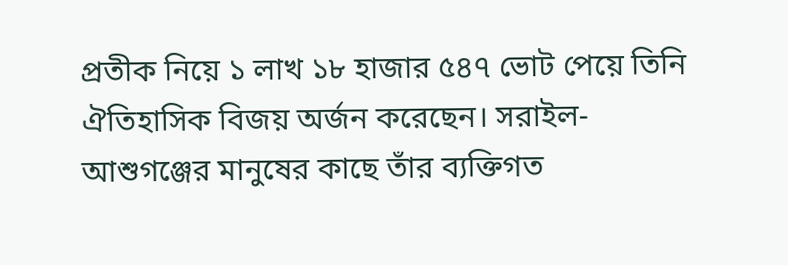প্রতীক নিয়ে ১ লাখ ১৮ হাজার ৫৪৭ ভোট পেয়ে তিনি ঐতিহাসিক বিজয় অর্জন করেছেন। সরাইল-আশুগঞ্জের মানুষের কাছে তাঁর ব্যক্তিগত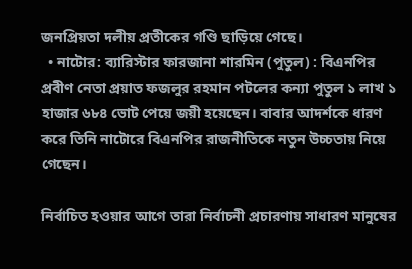জনপ্রিয়তা দলীয় প্রতীকের গণ্ডি ছাড়িয়ে গেছে।
  • নাটোর: ব্যারিস্টার ফারজানা শারমিন (পুতুল) : বিএনপির প্রবীণ নেতা প্রয়াত ফজলুর রহমান পটলের কন্যা পুতুল ১ লাখ ১ হাজার ৬৮৪ ভোট পেয়ে জয়ী হয়েছেন। বাবার আদর্শকে ধারণ করে তিনি নাটোরে বিএনপির রাজনীতিকে নতুন উচ্চতায় নিয়ে গেছেন।

নির্বাচিত হওয়ার আগে তারা নির্বাচনী প্রচারণায় সাধারণ মানুষের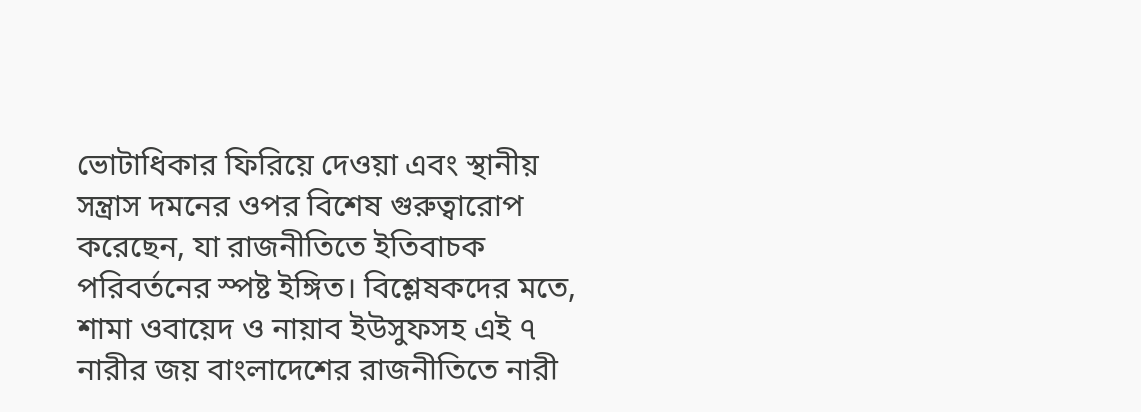ভোটাধিকার ফিরিয়ে দেওয়া এবং স্থানীয় সন্ত্রাস দমনের ওপর বিশেষ গুরুত্বারোপ করেছেন, যা রাজনীতিতে ইতিবাচক পরিবর্তনের স্পষ্ট ইঙ্গিত। বিশ্লেষকদের মতে, শামা ওবায়েদ ও নায়াব ইউসুফসহ এই ৭ নারীর জয় বাংলাদেশের রাজনীতিতে নারী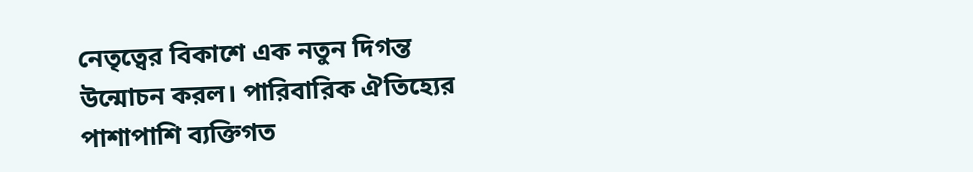নেতৃত্বের বিকাশে এক নতুন দিগন্ত উন্মোচন করল। পারিবারিক ঐতিহ্যের পাশাপাশি ব্যক্তিগত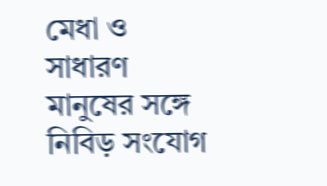মেধা ও সাধারণ মানুষের সঙ্গে নিবিড় সংযোগ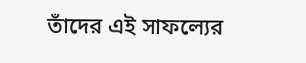তাঁদের এই সাফল্যের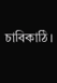চাবিকাঠি।